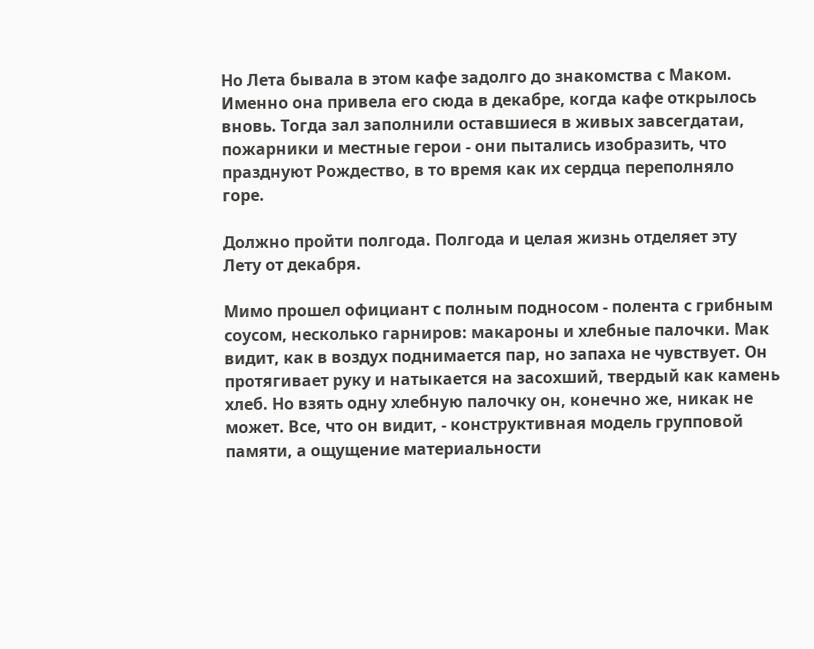Но Лета бывала в этом кафе задолго до знакомства с Маком. Именно она привела его сюда в декабре, когда кафе открылось вновь. Тогда зал заполнили оставшиеся в живых завсегдатаи, пожарники и местные герои - они пытались изобразить, что празднуют Рождество, в то время как их сердца переполняло горе.

Должно пройти полгода. Полгода и целая жизнь отделяет эту Лету от декабря.

Мимо прошел официант с полным подносом - полента с грибным соусом, несколько гарниров: макароны и хлебные палочки. Мак видит, как в воздух поднимается пар, но запаха не чувствует. Он протягивает руку и натыкается на засохший, твердый как камень хлеб. Но взять одну хлебную палочку он, конечно же, никак не может. Все, что он видит, - конструктивная модель групповой памяти, а ощущение материальности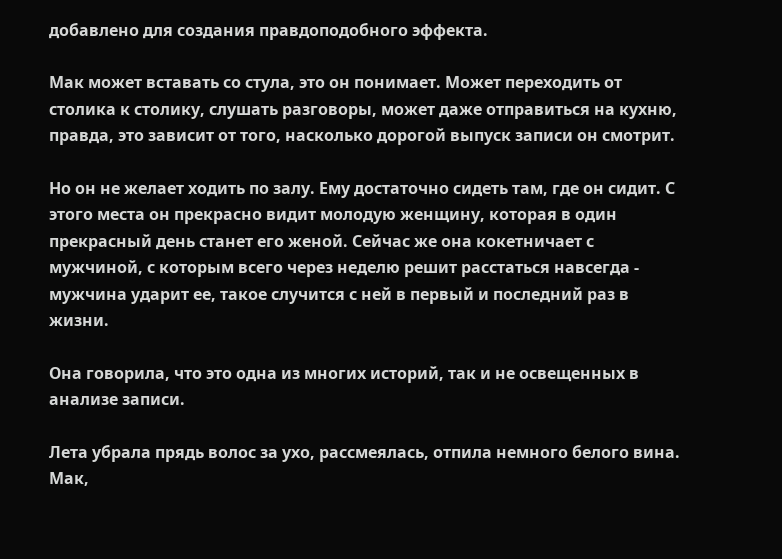добавлено для создания правдоподобного эффекта.

Мак может вставать со стула, это он понимает. Может переходить от столика к столику, слушать разговоры, может даже отправиться на кухню, правда, это зависит от того, насколько дорогой выпуск записи он смотрит.

Но он не желает ходить по залу. Ему достаточно сидеть там, где он сидит. С этого места он прекрасно видит молодую женщину, которая в один прекрасный день станет его женой. Сейчас же она кокетничает с мужчиной, с которым всего через неделю решит расстаться навсегда - мужчина ударит ее, такое случится с ней в первый и последний раз в жизни.

Она говорила, что это одна из многих историй, так и не освещенных в анализе записи.

Лета убрала прядь волос за ухо, рассмеялась, отпила немного белого вина. Мак,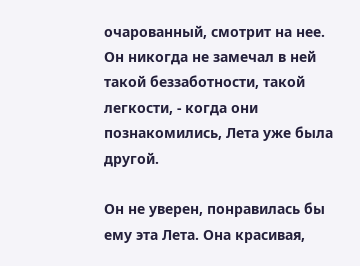очарованный, смотрит на нее. Он никогда не замечал в ней такой беззаботности, такой легкости, - когда они познакомились, Лета уже была другой.

Он не уверен, понравилась бы ему эта Лета. Она красивая,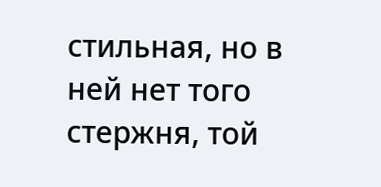стильная, но в ней нет того стержня, той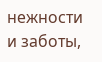нежности и заботы,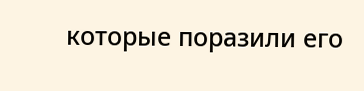которые поразили его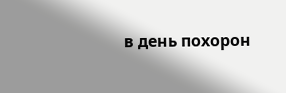в день похорон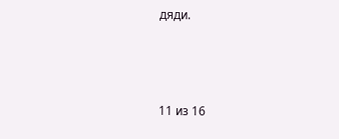дяди.



11 из 16